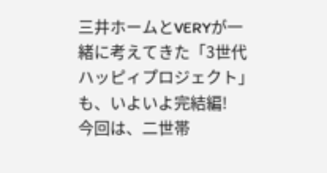三井ホームとVERYが一緒に考えてきた「3世代ハッピィプロジェクト」も、いよいよ完結編!
今回は、二世帯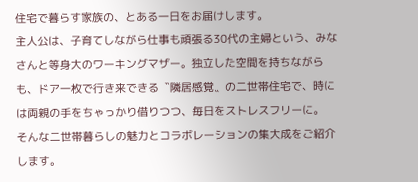住宅で暮らす家族の、とある一日をお届けします。
主人公は、子育てしながら仕事も頑張る30代の主婦という、みなさんと等身大のワーキングマザー。独立した空間を持ちながらも、ドア一枚で行き来できる〝隣居感覚〟の二世帯住宅で、時には両親の手をちゃっかり借りつつ、毎日をストレスフリーに。
そんな二世帯暮らしの魅力とコラボレーションの集大成をご紹介します。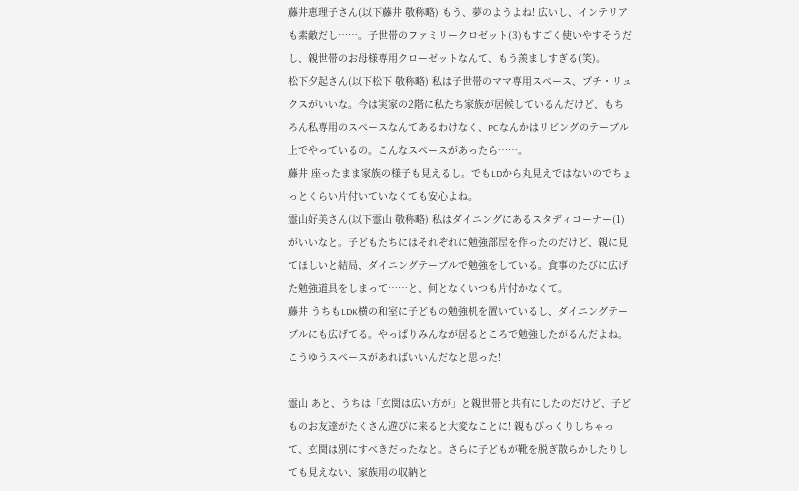藤井恵理子さん(以下藤井 敬称略) もう、夢のようよね! 広いし、インテリアも素敵だし……。子世帯のファミリークロゼット(3)もすごく使いやすそうだし、親世帯のお母様専用クローゼットなんて、もう羨ましすぎる(笑)。
松下夕起さん(以下松下 敬称略) 私は子世帯のママ専用スペース、プチ・リュクスがいいな。今は実家の2階に私たち家族が居候しているんだけど、もちろん私専用のスペースなんてあるわけなく、PCなんかはリビングのテーブル上でやっているの。こんなスペースがあったら……。
藤井 座ったまま家族の様子も見えるし。でもLDから丸見えではないのでちょっとくらい片付いていなくても安心よね。
霊山好美さん(以下霊山 敬称略) 私はダイニングにあるスタディコーナー(1)がいいなと。子どもたちにはそれぞれに勉強部屋を作ったのだけど、親に見てほしいと結局、ダイニングテーブルで勉強をしている。食事のたびに広げた勉強道具をしまって……と、何となくいつも片付かなくて。
藤井 うちもLDK横の和室に子どもの勉強机を置いているし、ダイニングテーブルにも広げてる。やっぱりみんなが居るところで勉強したがるんだよね。こうゆうスペースがあればいいんだなと思った!

霊山 あと、うちは「玄関は広い方が」と親世帯と共有にしたのだけど、子どものお友達がたくさん遊びに来ると大変なことに! 親もびっくりしちゃって、玄関は別にすべきだったなと。さらに子どもが靴を脱ぎ散らかしたりしても見えない、家族用の収納と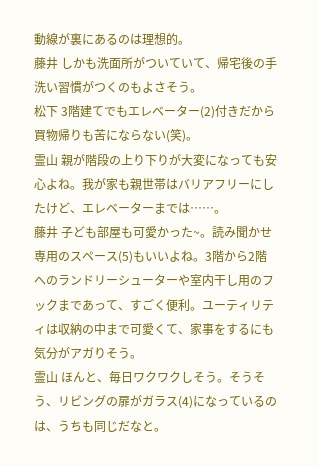動線が裏にあるのは理想的。
藤井 しかも洗面所がついていて、帰宅後の手洗い習慣がつくのもよさそう。
松下 3階建てでもエレベーター(2)付きだから買物帰りも苦にならない(笑)。
霊山 親が階段の上り下りが大変になっても安心よね。我が家も親世帯はバリアフリーにしたけど、エレベーターまでは……。
藤井 子ども部屋も可愛かった~。読み聞かせ専用のスペース(5)もいいよね。3階から2階へのランドリーシューターや室内干し用のフックまであって、すごく便利。ユーティリティは収納の中まで可愛くて、家事をするにも気分がアガりそう。
霊山 ほんと、毎日ワクワクしそう。そうそう、リビングの扉がガラス(4)になっているのは、うちも同じだなと。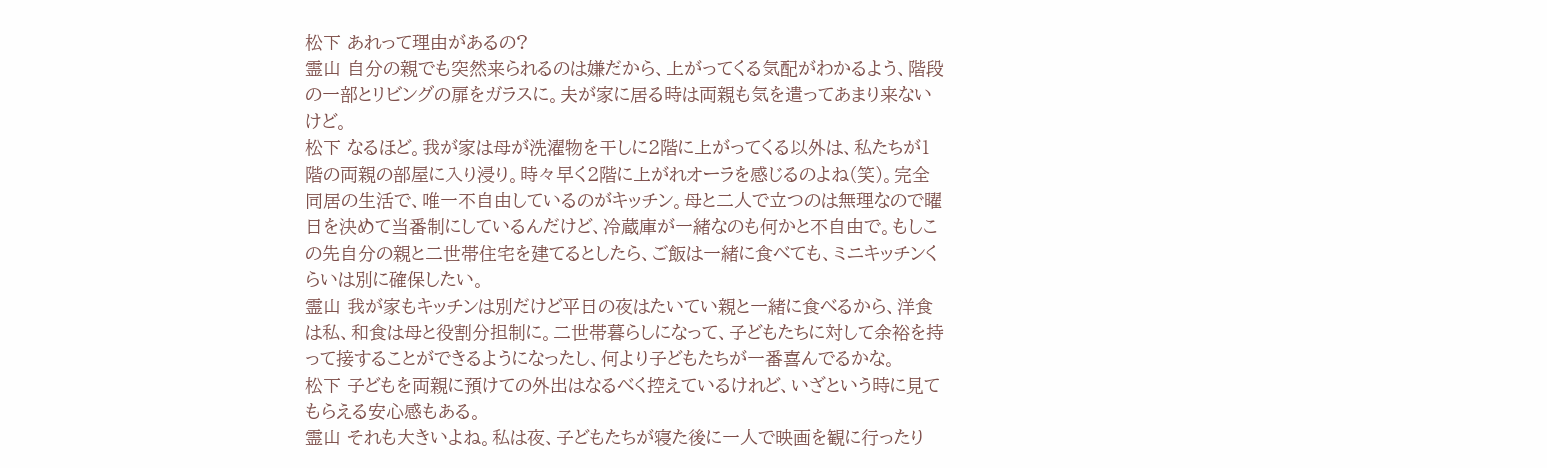松下 あれって理由があるの?
霊山 自分の親でも突然来られるのは嫌だから、上がってくる気配がわかるよう、階段の一部とリビングの扉をガラスに。夫が家に居る時は両親も気を遣ってあまり来ないけど。
松下 なるほど。我が家は母が洗濯物を干しに2階に上がってくる以外は、私たちが1階の両親の部屋に入り浸り。時々早く2階に上がれオーラを感じるのよね(笑)。完全同居の生活で、唯一不自由しているのがキッチン。母と二人で立つのは無理なので曜日を決めて当番制にしているんだけど、冷蔵庫が一緒なのも何かと不自由で。もしこの先自分の親と二世帯住宅を建てるとしたら、ご飯は一緒に食べても、ミニキッチンくらいは別に確保したい。
霊山 我が家もキッチンは別だけど平日の夜はたいてい親と一緒に食べるから、洋食は私、和食は母と役割分担制に。二世帯暮らしになって、子どもたちに対して余裕を持って接することができるようになったし、何より子どもたちが一番喜んでるかな。
松下 子どもを両親に預けての外出はなるべく控えているけれど、いざという時に見てもらえる安心感もある。
霊山 それも大きいよね。私は夜、子どもたちが寝た後に一人で映画を観に行ったり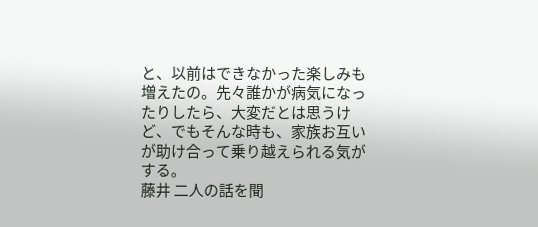と、以前はできなかった楽しみも増えたの。先々誰かが病気になったりしたら、大変だとは思うけど、でもそんな時も、家族お互いが助け合って乗り越えられる気がする。
藤井 二人の話を聞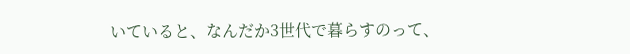いていると、なんだか3世代で暮らすのって、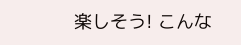楽しそう! こんな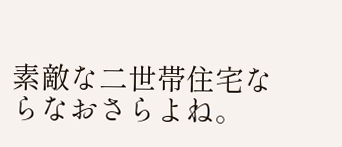素敵な二世帯住宅ならなおさらよね。